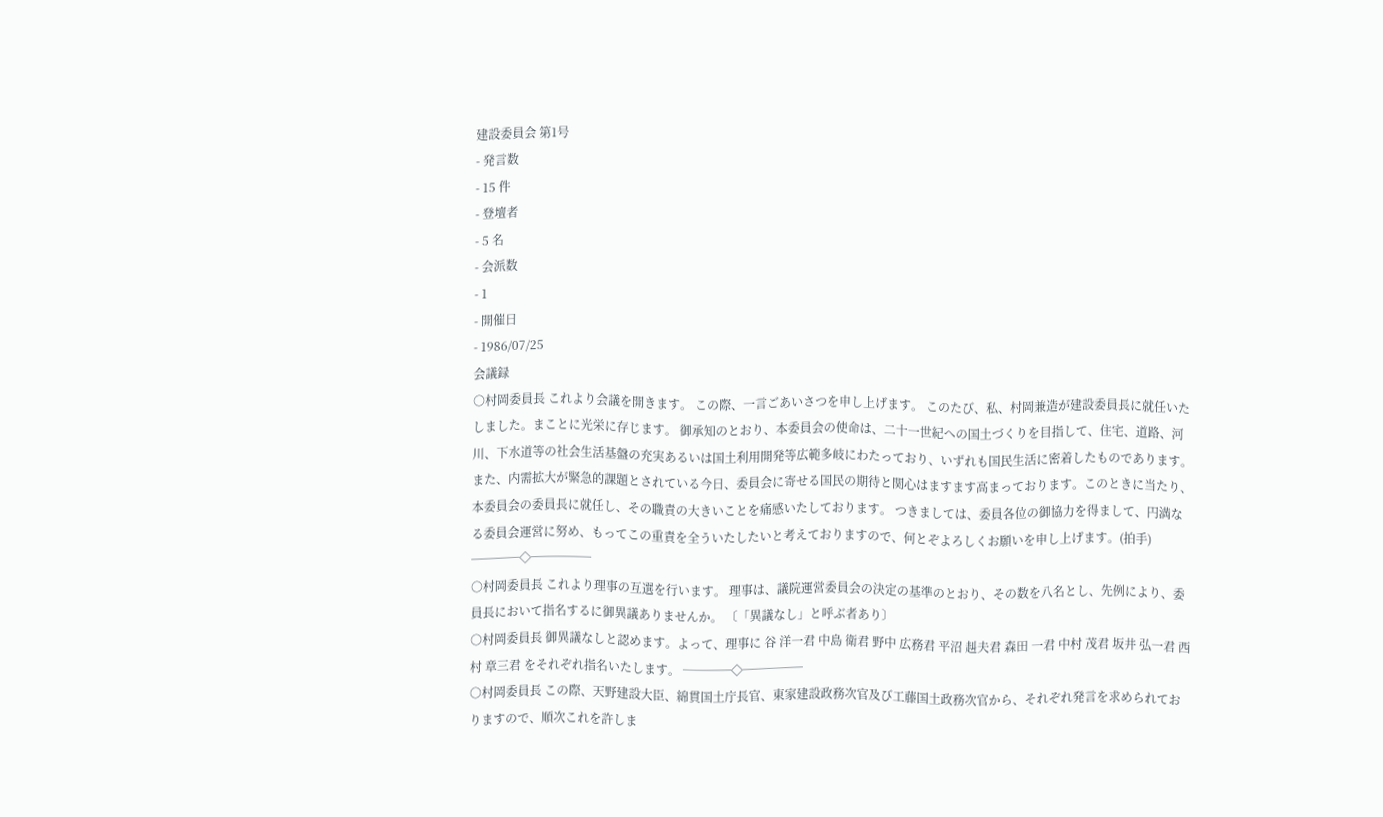建設委員会 第1号
- 発言数
- 15 件
- 登壇者
- 5 名
- 会派数
- 1
- 開催日
- 1986/07/25
会議録
○村岡委員長 これより会議を開きます。 この際、一言ごあいさつを申し上げます。 このたび、私、村岡兼造が建設委員長に就任いたしました。まことに光栄に存じます。 御承知のとおり、本委員会の使命は、二十一世紀への国土づくりを目指して、住宅、道路、河川、下水道等の社会生活基盤の充実あるいは国土利用開発等広範多岐にわたっており、いずれも国民生活に密着したものであります。また、内需拡大が緊急的課題とされている今日、委員会に寄せる国民の期待と関心はますます高まっております。このときに当たり、本委員会の委員長に就任し、その職責の大きいことを痛感いたしております。 つきましては、委員各位の御協力を得まして、円満なる委員会運営に努め、もってこの重責を全ういたしたいと考えておりますので、何とぞよろしくお願いを申し上げます。(拍手) ────◇─────
○村岡委員長 これより理事の互選を行います。 理事は、議院運営委員会の決定の基準のとおり、その数を八名とし、先例により、委員長において指名するに御異議ありませんか。 〔「異議なし」と呼ぶ者あり〕
○村岡委員長 御異議なしと認めます。よって、理事に 谷 洋一君 中島 衛君 野中 広務君 平沼 赳夫君 森田 一君 中村 茂君 坂井 弘一君 西村 章三君 をそれぞれ指名いたします。 ────◇─────
○村岡委員長 この際、天野建設大臣、綿貫国土庁長官、東家建設政務次官及び工藤国土政務次官から、それぞれ発言を求められておりますので、順次これを許しま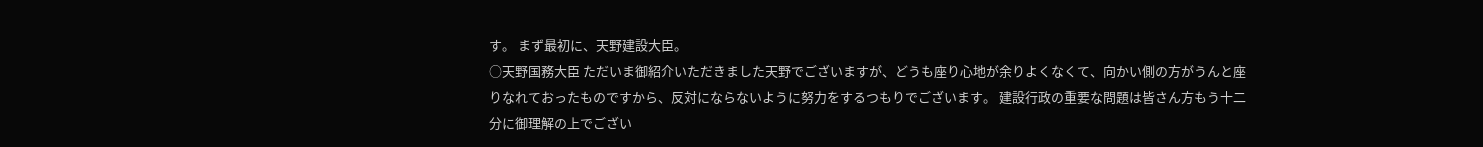す。 まず最初に、天野建設大臣。
○天野国務大臣 ただいま御紹介いただきました天野でございますが、どうも座り心地が余りよくなくて、向かい側の方がうんと座りなれておったものですから、反対にならないように努力をするつもりでございます。 建設行政の重要な問題は皆さん方もう十二分に御理解の上でござい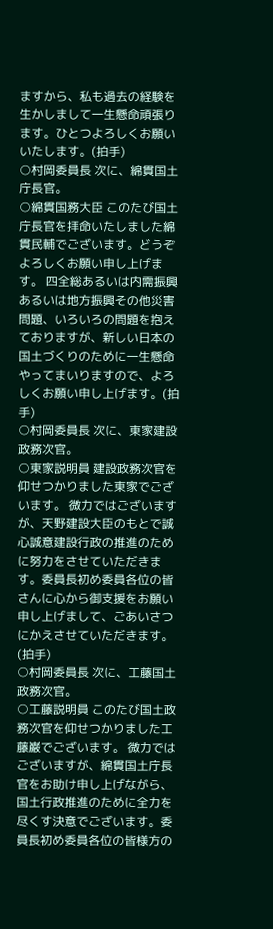ますから、私も過去の経験を生かしまして一生懸命頑張ります。ひとつよろしくお願いいたします。(拍手)
○村岡委員長 次に、綿貫国土庁長官。
○綿貫国務大臣 このたび国土庁長官を拝命いたしました綿貫民輔でございます。どうぞよろしくお願い申し上げます。 四全総あるいは内需振興あるいは地方振興その他災害問題、いろいろの問題を抱えておりますが、新しい日本の国土づくりのために一生懸命やってまいりますので、よろしくお願い申し上げます。(拍手)
○村岡委員長 次に、東家建設政務次官。
○東家説明員 建設政務次官を仰せつかりました東家でございます。 微力ではございますが、天野建設大臣のもとで誠心誠意建設行政の推進のために努力をさせていただきます。委員長初め委員各位の皆さんに心から御支援をお願い申し上げまして、ごあいさつにかえさせていただきます。(拍手)
○村岡委員長 次に、工藤国土政務次官。
○工藤説明員 このたび国土政務次官を仰せつかりました工藤巌でございます。 微力ではございますが、綿貫国土庁長官をお助け申し上げながら、国土行政推進のために全力を尽くす決意でございます。委員長初め委員各位の皆様方の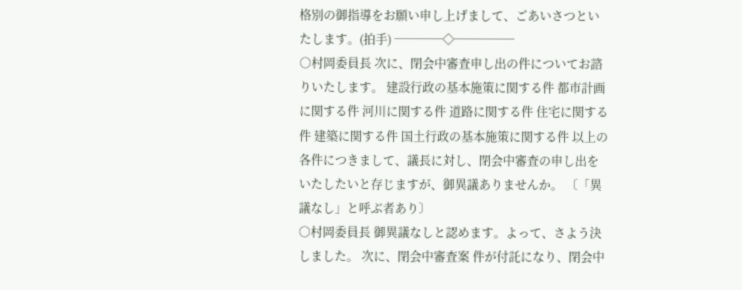格別の御指導をお願い申し上げまして、ごあいさつといたします。(拍手) ────◇─────
○村岡委員長 次に、閉会中審査申し出の件についてお諮りいたします。 建設行政の基本施策に関する件 都市計画に関する件 河川に関する件 道路に関する件 住宅に関する件 建築に関する件 国土行政の基本施策に関する件 以上の各件につきまして、議長に対し、閉会中審査の申し出をいたしたいと存じますが、御異議ありませんか。 〔「異議なし」と呼ぶ者あり〕
○村岡委員長 御異議なしと認めます。よって、さよう決しました。 次に、閉会中審査案 件が付託になり、閉会中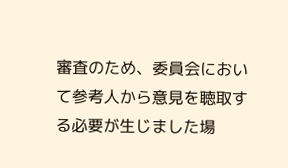審査のため、委員会において参考人から意見を聴取する必要が生じました場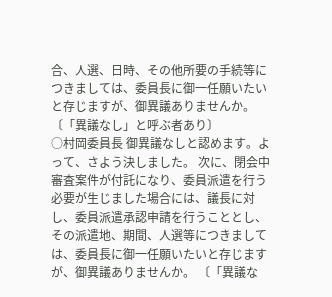合、人選、日時、その他所要の手続等につきましては、委員長に御一任願いたいと存じますが、御異議ありませんか。 〔「異議なし」と呼ぶ者あり〕
○村岡委員長 御異議なしと認めます。よって、さよう決しました。 次に、閉会中審査案件が付託になり、委員派遣を行う必要が生じました場合には、議長に対し、委員派遣承認申請を行うこととし、その派遣地、期間、人選等につきましては、委員長に御一任願いたいと存じますが、御異議ありませんか。 〔「異議な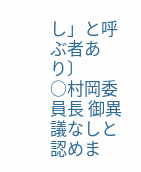し」と呼ぶ者あり〕
○村岡委員長 御異議なしと認めま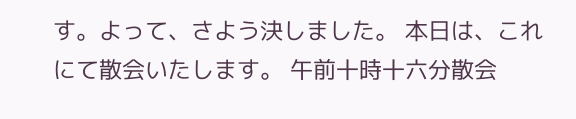す。よって、さよう決しました。 本日は、これにて散会いたします。 午前十時十六分散会